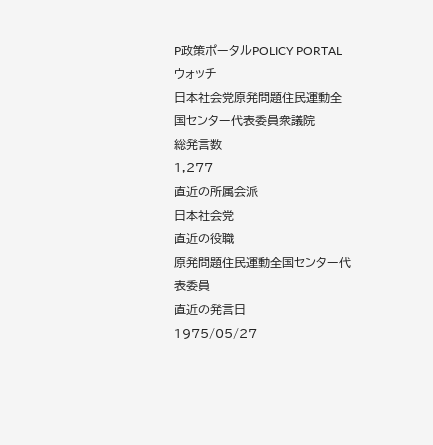P政策ポータルPOLICY PORTALウォッチ
日本社会党原発問題住民運動全国センター代表委員衆議院
総発言数
1,277
直近の所属会派
日本社会党
直近の役職
原発問題住民運動全国センター代表委員
直近の発言日
1975/05/27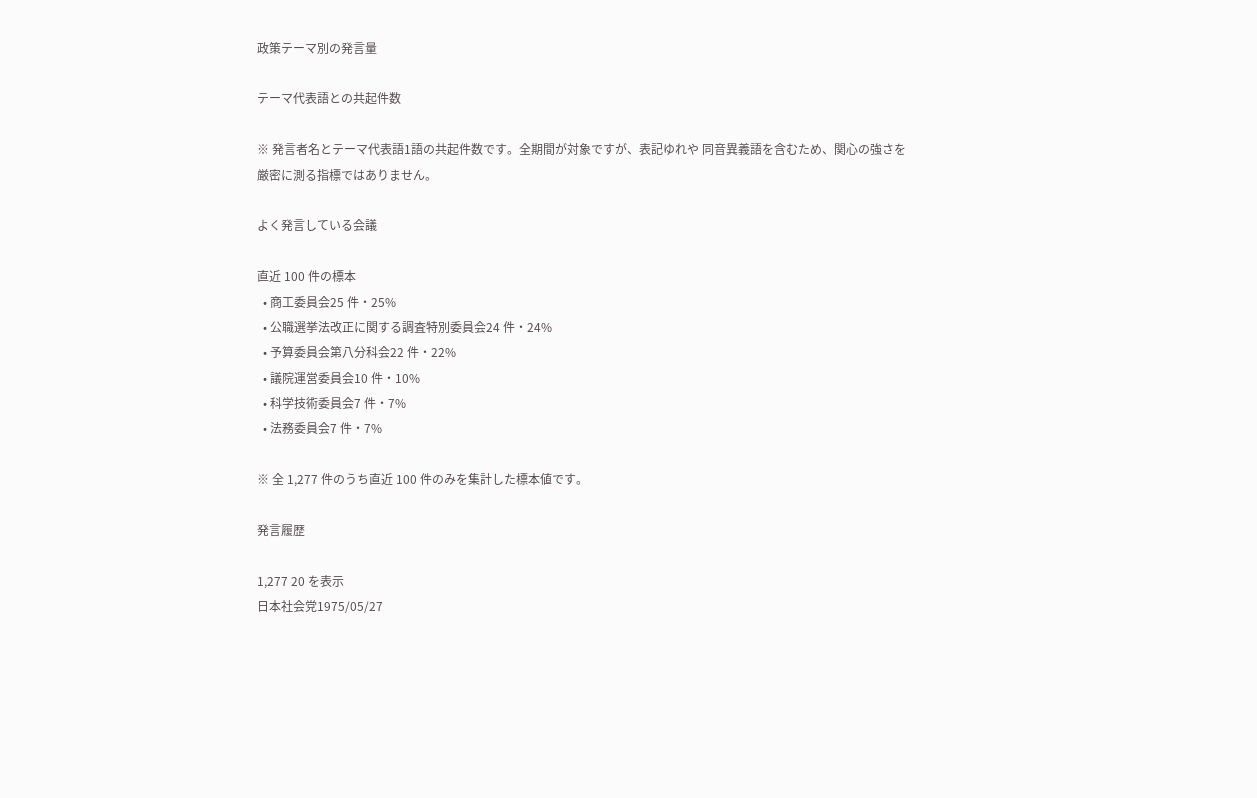政策テーマ別の発言量

テーマ代表語との共起件数

※ 発言者名とテーマ代表語1語の共起件数です。全期間が対象ですが、表記ゆれや 同音異義語を含むため、関心の強さを厳密に測る指標ではありません。

よく発言している会議

直近 100 件の標本
  • 商工委員会25 件・25%
  • 公職選挙法改正に関する調査特別委員会24 件・24%
  • 予算委員会第八分科会22 件・22%
  • 議院運営委員会10 件・10%
  • 科学技術委員会7 件・7%
  • 法務委員会7 件・7%

※ 全 1,277 件のうち直近 100 件のみを集計した標本値です。

発言履歴

1,277 20 を表示
日本社会党1975/05/27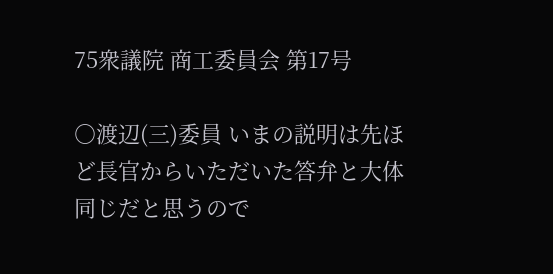75衆議院 商工委員会 第17号

○渡辺(三)委員 いまの説明は先ほど長官からいただいた答弁と大体同じだと思うので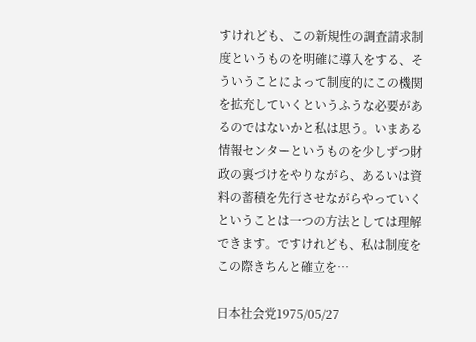すけれども、この新規性の調査請求制度というものを明確に導入をする、そういうことによって制度的にこの機関を拡充していくというふうな必要があるのではないかと私は思う。いまある情報センターというものを少しずつ財政の裏づけをやりながら、あるいは資料の蓄積を先行させながらやっていくということは一つの方法としては理解できます。ですけれども、私は制度をこの際きちんと確立を…

日本社会党1975/05/27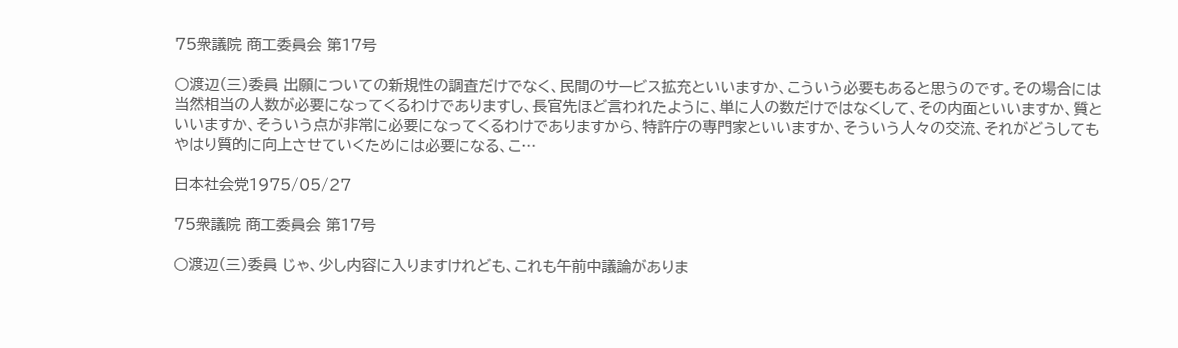75衆議院 商工委員会 第17号

○渡辺(三)委員 出願についての新規性の調査だけでなく、民間のサービス拡充といいますか、こういう必要もあると思うのです。その場合には当然相当の人数が必要になってくるわけでありますし、長官先ほど言われたように、単に人の数だけではなくして、その内面といいますか、質といいますか、そういう点が非常に必要になってくるわけでありますから、特許庁の専門家といいますか、そういう人々の交流、それがどうしてもやはり質的に向上させていくためには必要になる、こ…

日本社会党1975/05/27

75衆議院 商工委員会 第17号

○渡辺(三)委員 じゃ、少し内容に入りますけれども、これも午前中議論がありま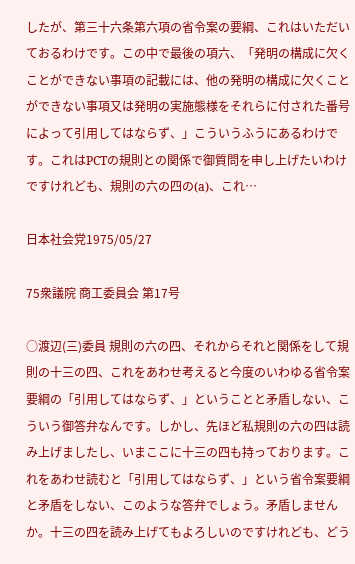したが、第三十六条第六項の省令案の要綱、これはいただいておるわけです。この中で最後の項六、「発明の構成に欠くことができない事項の記載には、他の発明の構成に欠くことができない事項又は発明の実施態様をそれらに付された番号によって引用してはならず、」こういうふうにあるわけです。これはPCTの規則との関係で御質問を申し上げたいわけですけれども、規則の六の四の(a)、これ…

日本社会党1975/05/27

75衆議院 商工委員会 第17号

○渡辺(三)委員 規則の六の四、それからそれと関係をして規則の十三の四、これをあわせ考えると今度のいわゆる省令案要綱の「引用してはならず、」ということと矛盾しない、こういう御答弁なんです。しかし、先ほど私規則の六の四は読み上げましたし、いまここに十三の四も持っております。これをあわせ読むと「引用してはならず、」という省令案要綱と矛盾をしない、このような答弁でしょう。矛盾しませんか。十三の四を読み上げてもよろしいのですけれども、どう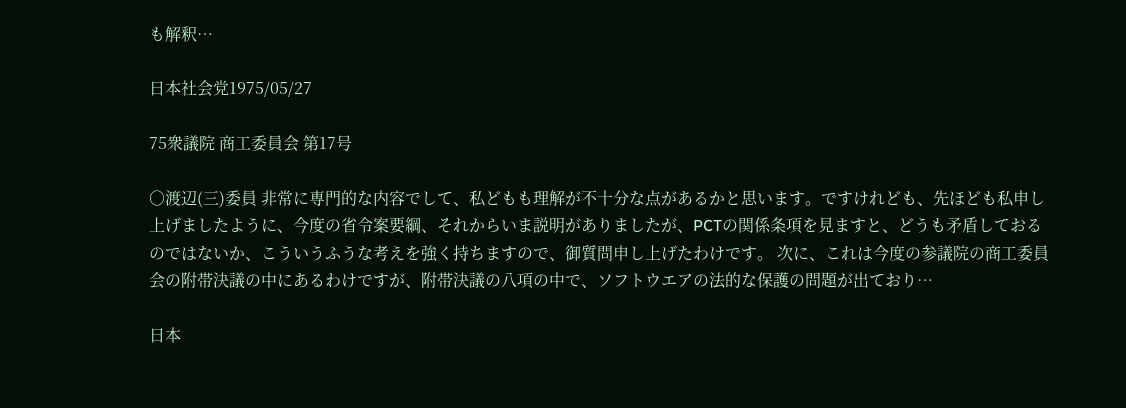も解釈…

日本社会党1975/05/27

75衆議院 商工委員会 第17号

○渡辺(三)委員 非常に専門的な内容でして、私どもも理解が不十分な点があるかと思います。ですけれども、先ほども私申し上げましたように、今度の省令案要綱、それからいま説明がありましたが、PCTの関係条項を見ますと、どうも矛盾しておるのではないか、こういうふうな考えを強く持ちますので、御質問申し上げたわけです。 次に、これは今度の参議院の商工委員会の附帯決議の中にあるわけですが、附帯決議の八項の中で、ソフトウエアの法的な保護の問題が出ており…

日本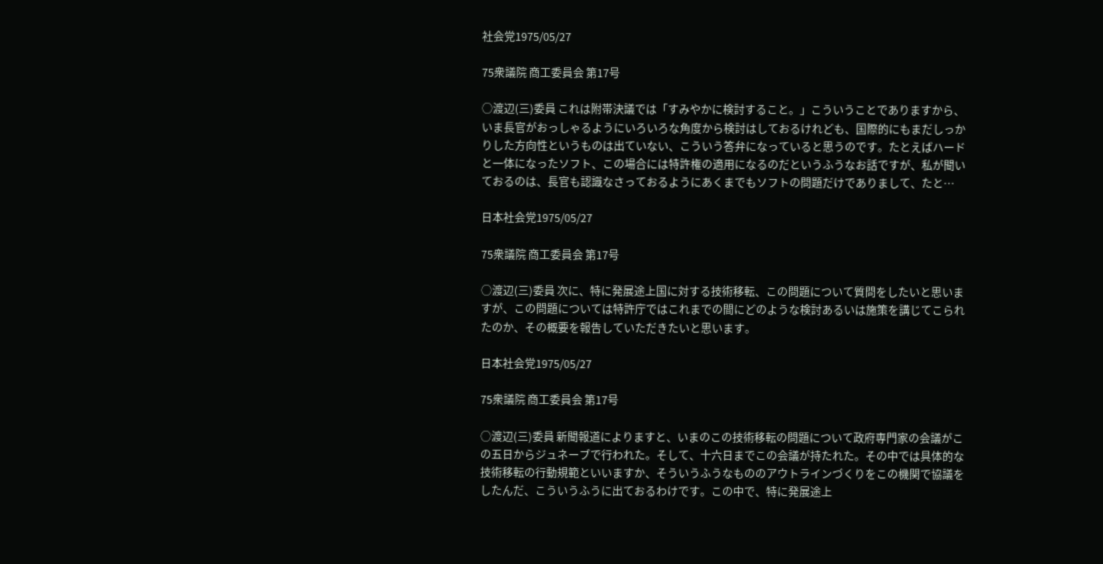社会党1975/05/27

75衆議院 商工委員会 第17号

○渡辺(三)委員 これは附帯決議では「すみやかに検討すること。」こういうことでありますから、いま長官がおっしゃるようにいろいろな角度から検討はしておるけれども、国際的にもまだしっかりした方向性というものは出ていない、こういう答弁になっていると思うのです。たとえばハードと一体になったソフト、この場合には特許権の適用になるのだというふうなお話ですが、私が聞いておるのは、長官も認識なさっておるようにあくまでもソフトの問題だけでありまして、たと…

日本社会党1975/05/27

75衆議院 商工委員会 第17号

○渡辺(三)委員 次に、特に発展途上国に対する技術移転、この問題について質問をしたいと思いますが、この問題については特許庁ではこれまでの間にどのような検討あるいは施策を講じてこられたのか、その概要を報告していただきたいと思います。

日本社会党1975/05/27

75衆議院 商工委員会 第17号

○渡辺(三)委員 新聞報道によりますと、いまのこの技術移転の問題について政府専門家の会議がこの五日からジュネーブで行われた。そして、十六日までこの会議が持たれた。その中では具体的な技術移転の行動規範といいますか、そういうふうなもののアウトラインづくりをこの機関で協議をしたんだ、こういうふうに出ておるわけです。この中で、特に発展途上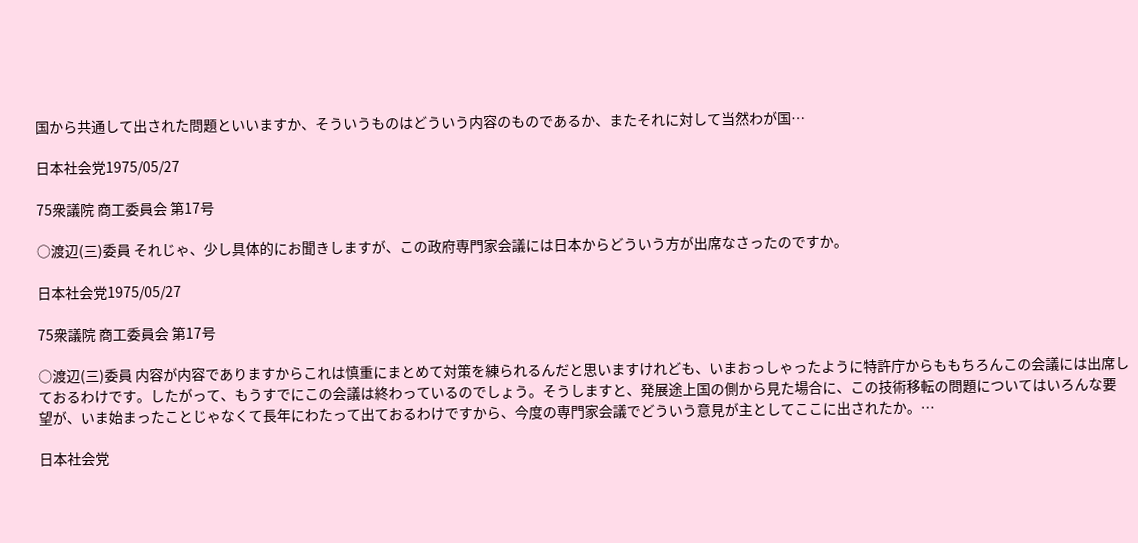国から共通して出された問題といいますか、そういうものはどういう内容のものであるか、またそれに対して当然わが国…

日本社会党1975/05/27

75衆議院 商工委員会 第17号

○渡辺(三)委員 それじゃ、少し具体的にお聞きしますが、この政府専門家会議には日本からどういう方が出席なさったのですか。

日本社会党1975/05/27

75衆議院 商工委員会 第17号

○渡辺(三)委員 内容が内容でありますからこれは慎重にまとめて対策を練られるんだと思いますけれども、いまおっしゃったように特許庁からももちろんこの会議には出席しておるわけです。したがって、もうすでにこの会議は終わっているのでしょう。そうしますと、発展途上国の側から見た場合に、この技術移転の問題についてはいろんな要望が、いま始まったことじゃなくて長年にわたって出ておるわけですから、今度の専門家会議でどういう意見が主としてここに出されたか。…

日本社会党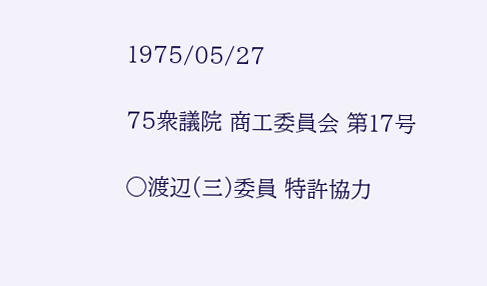1975/05/27

75衆議院 商工委員会 第17号

○渡辺(三)委員 特許協力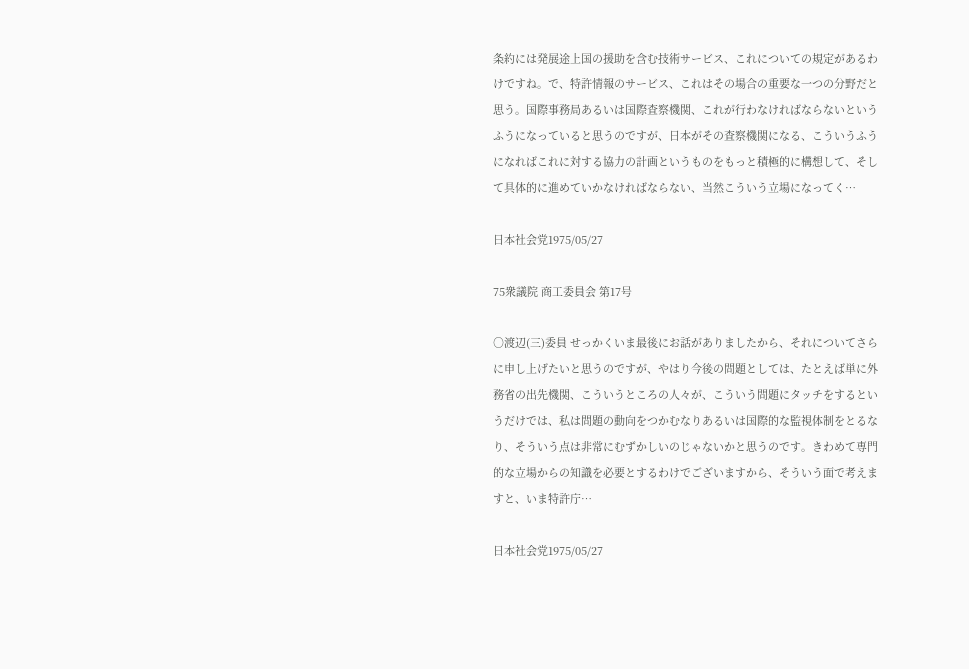条約には発展途上国の援助を含む技術サービス、これについての規定があるわけですね。で、特許情報のサービス、これはその場合の重要な一つの分野だと思う。国際事務局あるいは国際査察機関、これが行わなければならないというふうになっていると思うのですが、日本がその査察機関になる、こういうふうになればこれに対する協力の計画というものをもっと積極的に構想して、そして具体的に進めていかなければならない、当然こういう立場になってく…

日本社会党1975/05/27

75衆議院 商工委員会 第17号

○渡辺(三)委員 せっかくいま最後にお話がありましたから、それについてさらに申し上げたいと思うのですが、やはり今後の問題としては、たとえば単に外務省の出先機関、こういうところの人々が、こういう問題にタッチをするというだけでは、私は問題の動向をつかむなりあるいは国際的な監視体制をとるなり、そういう点は非常にむずかしいのじゃないかと思うのです。きわめて専門的な立場からの知識を必要とするわけでございますから、そういう面で考えますと、いま特許庁…

日本社会党1975/05/27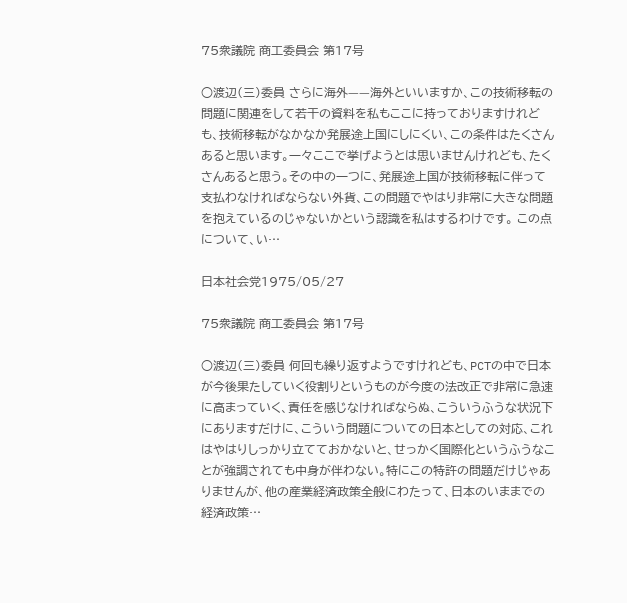75衆議院 商工委員会 第17号

○渡辺(三)委員 さらに海外——海外といいますか、この技術移転の問題に関連をして若干の資料を私もここに持っておりますけれども、技術移転がなかなか発展途上国にしにくい、この条件はたくさんあると思います。一々ここで挙げようとは思いませんけれども、たくさんあると思う。その中の一つに、発展途上国が技術移転に伴って支払わなければならない外貨、この問題でやはり非常に大きな問題を抱えているのじゃないかという認識を私はするわけです。 この点について、い…

日本社会党1975/05/27

75衆議院 商工委員会 第17号

○渡辺(三)委員 何回も繰り返すようですけれども、PCTの中で日本が今後果たしていく役割りというものが今度の法改正で非常に急速に高まっていく、責任を感じなければならぬ、こういうふうな状況下にありますだけに、こういう問題についての日本としての対応、これはやはりしっかり立てておかないと、せっかく国際化というふうなことが強調されても中身が伴わない。特にこの特許の問題だけじゃありませんが、他の産業経済政策全般にわたって、日本のいままでの経済政策…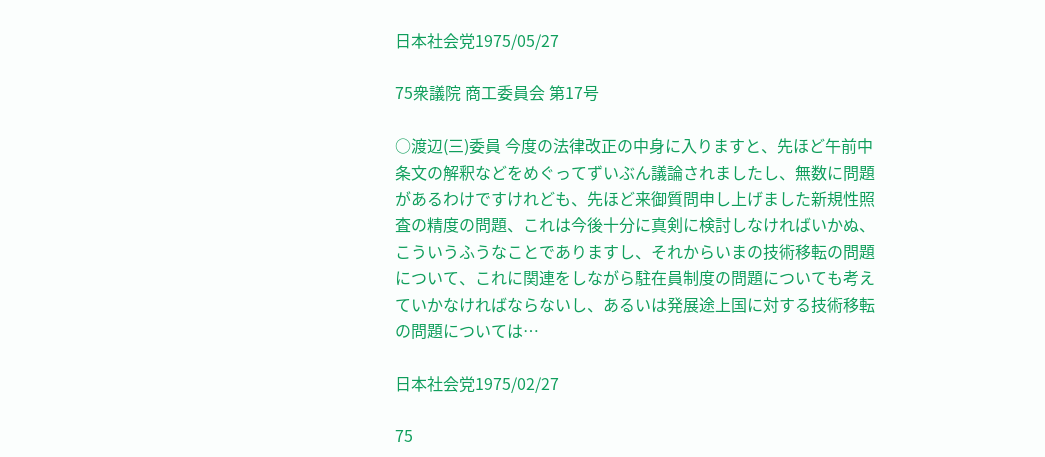日本社会党1975/05/27

75衆議院 商工委員会 第17号

○渡辺(三)委員 今度の法律改正の中身に入りますと、先ほど午前中条文の解釈などをめぐってずいぶん議論されましたし、無数に問題があるわけですけれども、先ほど来御質問申し上げました新規性照査の精度の問題、これは今後十分に真剣に検討しなければいかぬ、こういうふうなことでありますし、それからいまの技術移転の問題について、これに関連をしながら駐在員制度の問題についても考えていかなければならないし、あるいは発展途上国に対する技術移転の問題については…

日本社会党1975/02/27

75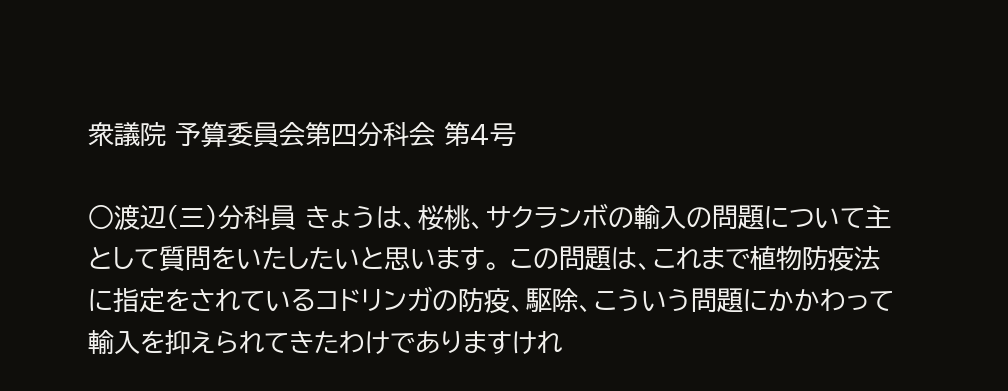衆議院 予算委員会第四分科会 第4号

○渡辺(三)分科員 きょうは、桜桃、サクランボの輸入の問題について主として質問をいたしたいと思います。 この問題は、これまで植物防疫法に指定をされているコドリンガの防疫、駆除、こういう問題にかかわって輸入を抑えられてきたわけでありますけれ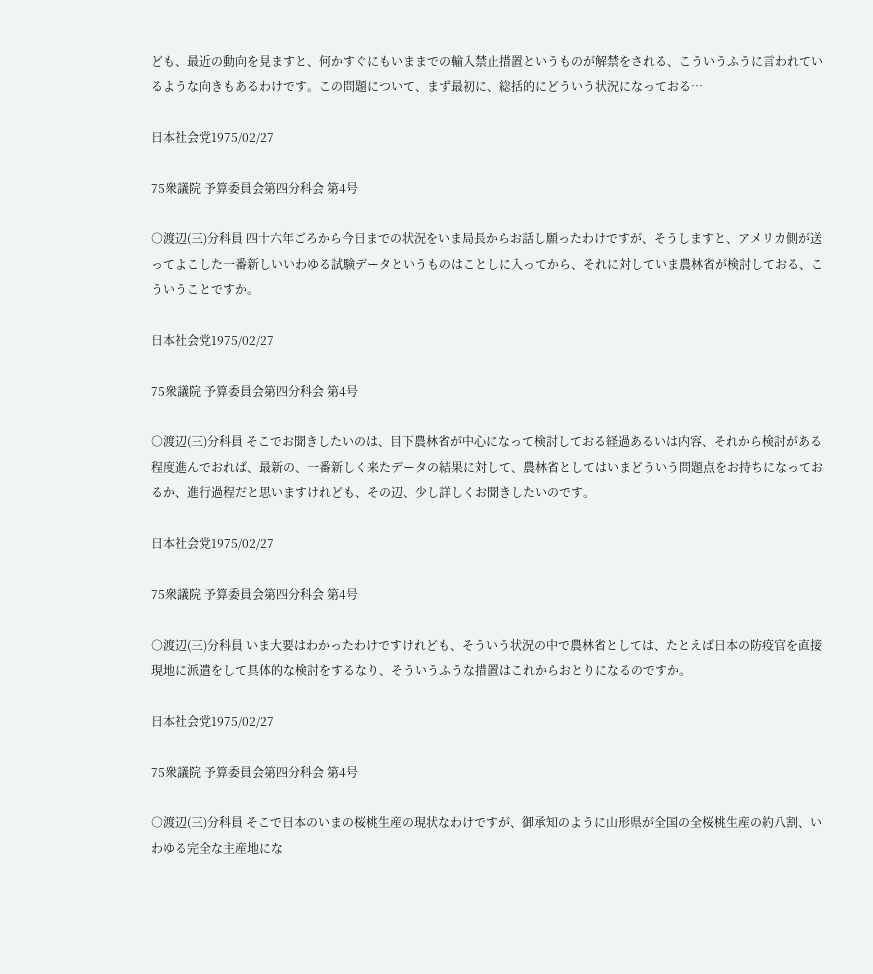ども、最近の動向を見ますと、何かすぐにもいままでの輸入禁止措置というものが解禁をされる、こういうふうに言われているような向きもあるわけです。この問題について、まず最初に、総括的にどういう状況になっておる…

日本社会党1975/02/27

75衆議院 予算委員会第四分科会 第4号

○渡辺(三)分科員 四十六年ごろから今日までの状況をいま局長からお話し願ったわけですが、そうしますと、アメリカ側が送ってよこした一番新しいいわゆる試験データというものはことしに入ってから、それに対していま農林省が検討しておる、こういうことですか。

日本社会党1975/02/27

75衆議院 予算委員会第四分科会 第4号

○渡辺(三)分科員 そこでお聞きしたいのは、目下農林省が中心になって検討しておる経過あるいは内容、それから検討がある程度進んでおれば、最新の、一番新しく来たデータの結果に対して、農林省としてはいまどういう問題点をお持ちになっておるか、進行過程だと思いますけれども、その辺、少し詳しくお聞きしたいのです。

日本社会党1975/02/27

75衆議院 予算委員会第四分科会 第4号

○渡辺(三)分科員 いま大要はわかったわけですけれども、そういう状況の中で農林省としては、たとえば日本の防疫官を直接現地に派遣をして具体的な検討をするなり、そういうふうな措置はこれからおとりになるのですか。

日本社会党1975/02/27

75衆議院 予算委員会第四分科会 第4号

○渡辺(三)分科員 そこで日本のいまの桜桃生産の現状なわけですが、御承知のように山形県が全国の全桜桃生産の約八割、いわゆる完全な主産地にな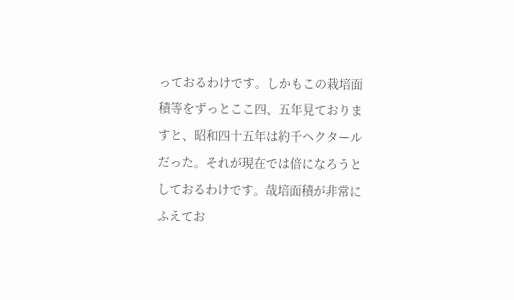っておるわけです。しかもこの栽培面積等をずっとここ四、五年見ておりますと、昭和四十五年は約千ヘクタールだった。それが現在では倍になろうとしておるわけです。哉培面積が非常にふえてお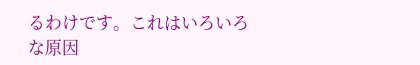るわけです。これはいろいろな原因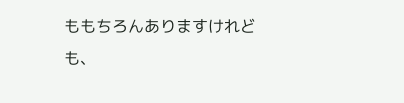ももちろんありますけれども、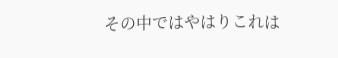その中ではやはりこれは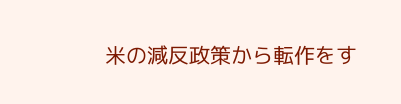米の減反政策から転作をす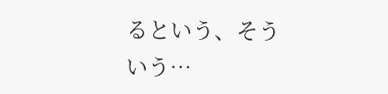るという、そういう…